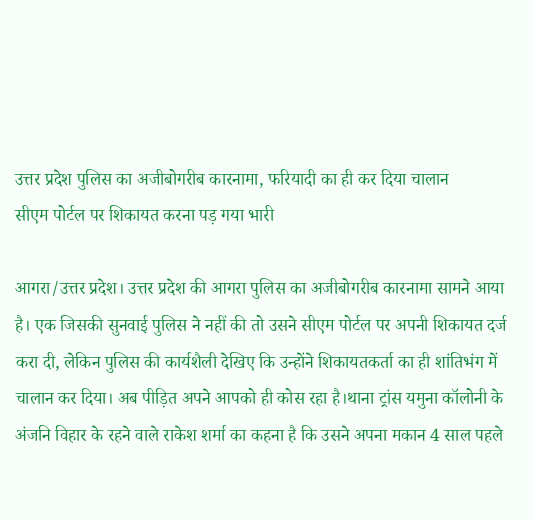उत्तर प्रदेश पुलिस का अजीबोगरीब कारनामा, फरियादी का ही कर दिया चालान
सीएम पोर्टल पर शिकायत करना पड़ गया भारी

आगरा/उत्तर प्रदेश। उत्तर प्रदेश की आगरा पुलिस का अजीबोगरीब कारनामा सामने आया है। एक जिसकी सुनवाई पुलिस ने नहीं की तो उसने सीएम पोर्टल पर अपनी शिकायत दर्ज करा दी, लेकिन पुलिस की कार्यशैली देखिए कि उन्होंने शिकायतकर्ता का ही शांतिभंग में चालान कर दिया। अब पीड़ित अपने आपको ही कोस रहा है।थाना ट्रांस यमुना कॉलोनी के अंजनि विहार के रहने वाले राकेश शर्मा का कहना है कि उसने अपना मकान 4 साल पहले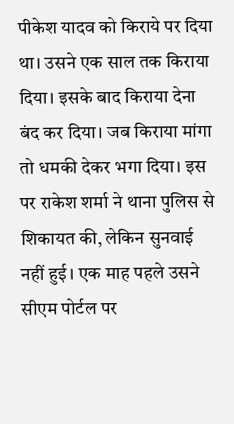पीकेश यादव को किराये पर दिया था। उसने एक साल तक किराया दिया। इसके बाद किराया देना बंद कर दिया। जब किराया मांगा तो धमकी देकर भगा दिया। इस पर राकेश शर्मा ने थाना पुलिस से शिकायत की, लेकिन सुनवाई नहीं हुई। एक माह पहले उसने सीएम पोर्टल पर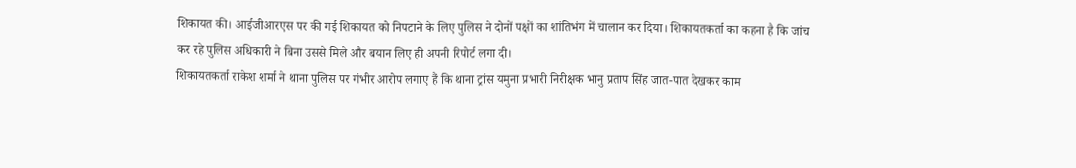शिकायत की। आईजीआरएस पर की गई शिकायत को निपटाने के लिए पुलिस ने दोनों पक्षों का शांतिभंग में चालान कर दिया। शिकायतकर्ता का कहना है कि जांच कर रहे पुलिस अधिकारी ने बिना उससे मिले और बयान लिए ही अपनी रिपोर्ट लगा दी।
शिकायतकर्ता राकेश शर्मा ने थाना पुलिस पर गंभीर आरोप लगाए हैं कि थाना ट्रांस यमुना प्रभारी निरीक्षक भानु प्रताप सिंह जात-पात देखकर काम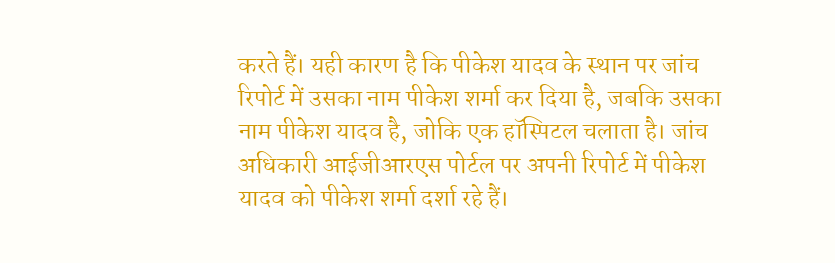करते हैं। यही कारण है कि पीकेश यादव के स्थान पर जांच रिपोर्ट में उसका नाम पीकेश शर्मा कर दिया है, जबकि उसका नाम पीकेश यादव है, जोकि एक हॉस्पिटल चलाता है। जांच अधिकारी आईजीआरएस पोर्टल पर अपनी रिपोर्ट में पीकेश यादव को पीकेश शर्मा दर्शा रहे हैं।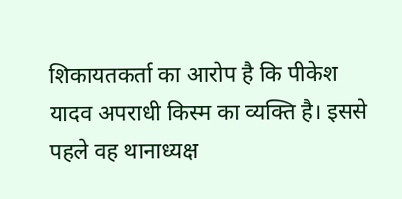शिकायतकर्ता का आरोप है कि पीकेश यादव अपराधी किस्म का व्यक्ति है। इससे पहले वह थानाध्यक्ष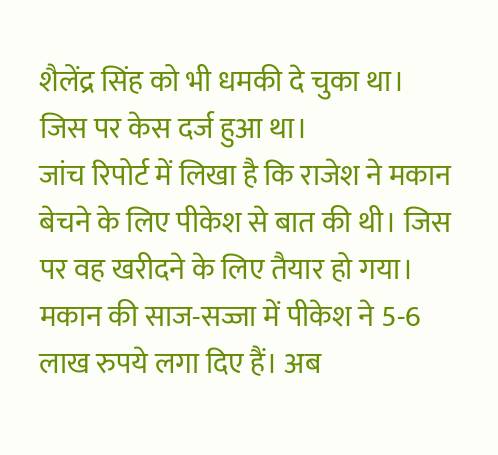शैलेंद्र सिंह को भी धमकी दे चुका था। जिस पर केस दर्ज हुआ था।
जांच रिपोर्ट में लिखा है कि राजेश ने मकान बेचने के लिए पीकेश से बात की थी। जिस पर वह खरीदने के लिए तैयार हो गया। मकान की साज-सज्जा में पीकेश ने 5-6 लाख रुपये लगा दिए हैं। अब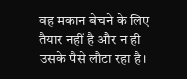वह मकान बेचने के लिए तैयार नहीं है और न ही उसके पैसे लौटा रहा है।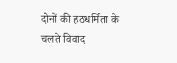दोनों की हठधर्मिता के चलते विवाद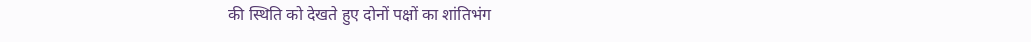की स्थिति को देखते हुए दोनों पक्षों का शांतिभंग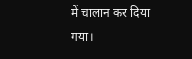में चालान कर दिया गया।